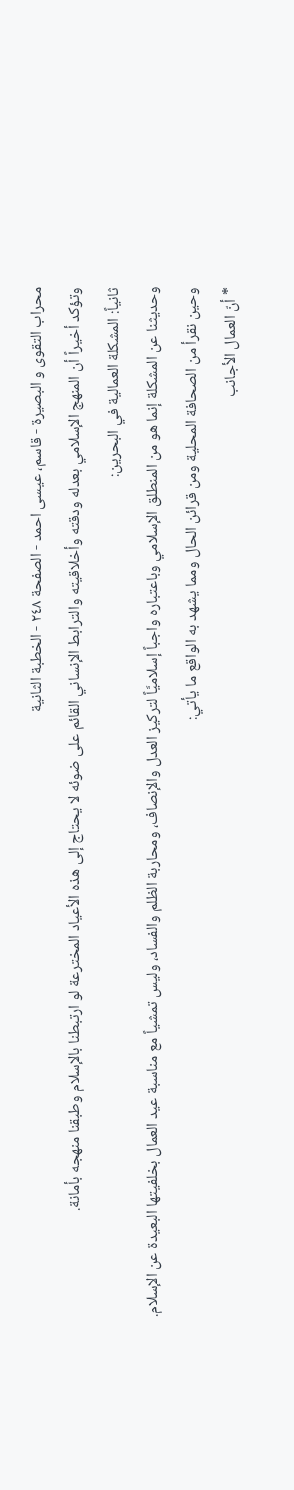محراب التقوى و البصيرة - قاسم، عيسى احمد - الصفحة ٢٤٨ - الخطبة الثانية
وتؤكد أخيراً أن المنهج الإسلامي بعدله ودقته وأخلاقيته والترابط الإنساني القائم على ضوئه لا يحتاج إلى هذه الأعياد المخترعة لو ارتبطنا بالإسلام وطبقنا منهجه بأمانة.
ثانياً: المشكلة العمالية في البحرين:
وحديثنا عن المشكلة إنما هو من المنطلق الإسلامي وباعتباره واجباً إسلاميَّاً لتركيز العدل والإنصاف، ومحاربة الظلم والفساد، وليس تمشياً مع مناسبة عيد العمال بخلفيتها البعيدة عن الإسلام.
وحين نقرأ من الصحافة المحلية ومن قرائن الحال ومما يشهد به الواقع ما يأتي:
* أنّ العمال الأجانب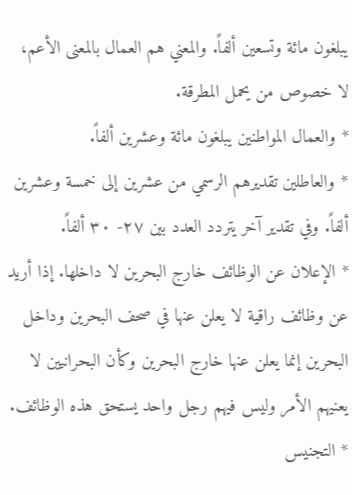يبلغون مائة وتسعين ألفاً. والمعني هم العمال بالمعنى الأعم، لا خصوص من يحمل المطرقة.
* والعمال المواطنين يبلغون مائة وعشرين ألفاً.
* والعاطلين تقديرهم الرسمي من عشرين إلى خمسة وعشرين ألفاً. وفي تقدير آخر يتردد العدد بين ٢٧- ٣٠ ألفاً.
* الإعلان عن الوظائف خارج البحرين لا داخلها. إذا أريد عن وظائف راقية لا يعلن عنها في صحف البحرين وداخل البحرين إنما يعلن عنها خارج البحرين وكأن البحرانيين لا يعنيهم الأمر وليس فيهم رجل واحد يستحق هذه الوظائف.
* التجنيس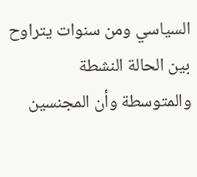السياسي ومن سنوات يتراوح بين الحالة النشطة والمتوسطة وأن المجنسين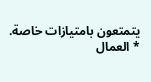يتمتعون بامتيازات خاصة.
* العمال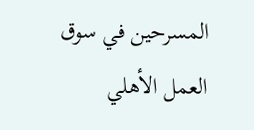المسرحين في سوق العمل الأهلي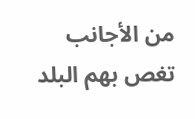من الأجانب تغص بهم البلد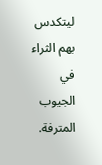ليتكدس بهم الثراء في الجيوب المترفة.